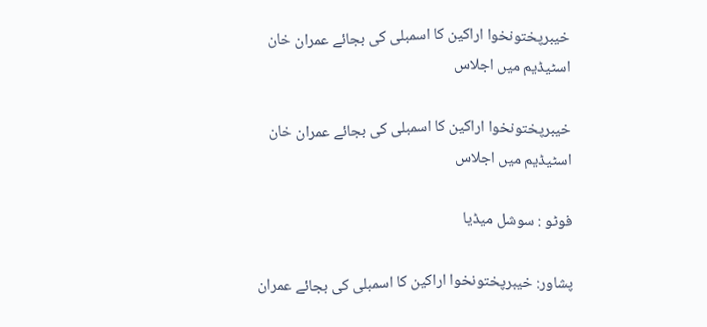خیبرپختونخوا اراکین کا اسمبلی کی بجائے عمران خان اسٹیڈیم میں اجلاس

خیبرپختونخوا اراکین کا اسمبلی کی بجائے عمران خان اسٹیڈیم میں اجلاس

فوٹو : سوشل میڈیا

پشاور: خیبرپختونخوا اراکین کا اسمبلی کی بجائے عمران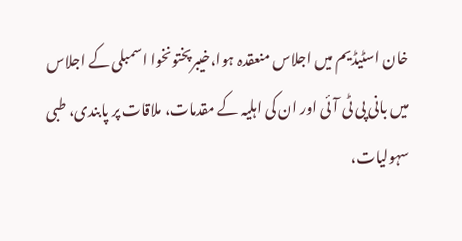خان اسٹیڈیم میں اجلاس منعقدہ ہوا،خیبرپختونخوا اسمبلی کے اجلاس میں بانی پی ٹی آئی اور ان کی اہلیہ کے مقدمات، ملاقات پر پابندی، طبی سہولیات،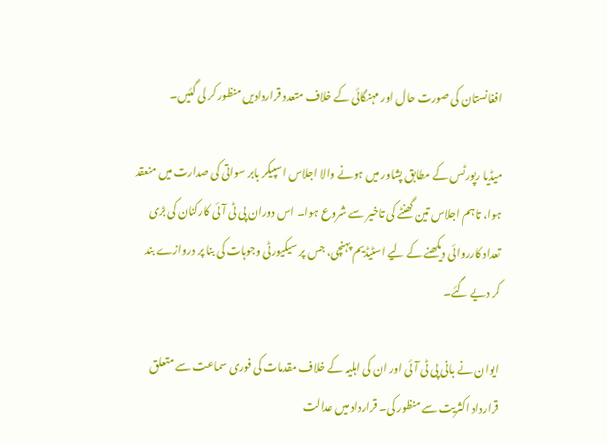افغانستان کی صورت حال اور مہنگائی کے خلاف متعدد قراردادیں منظور کر لی گئیں۔

میڈیا رپورٹس کے مطابق پشاور میں ہونے والا اجلاس اسپیکر بابر سواتی کی صدارت میں منعقد ہوا، تاہم اجلاس تین گھنٹے کی تاخیر سے شروع ہوا۔ اس دوران پی ٹی آئی کارکنان کی بڑی تعداد کارروائی دیکھنے کے لیے اسٹیڈیم پہنچی، جس پر سیکیورٹی وجوہات کی بنا پر دروازے بند کر دیے گئے۔

ایوان نے بانی پی ٹی آئی اور ان کی اہلیہ کے خلاف مقدمات کی فوری سماعت سے متعلق قرارداد اکثریت سے منظور کی۔ قرارداد میں عدالت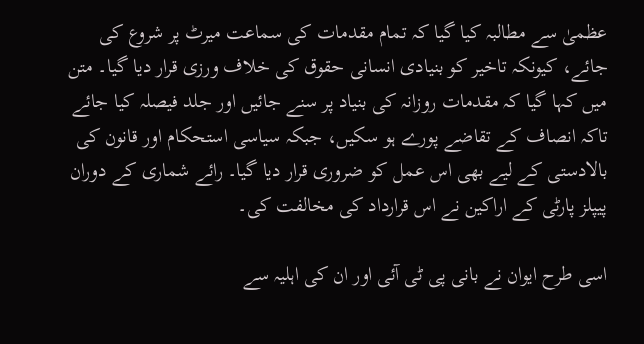عظمیٰ سے مطالبہ کیا گیا کہ تمام مقدمات کی سماعت میرٹ پر شروع کی جائے، کیونکہ تاخیر کو بنیادی انسانی حقوق کی خلاف ورزی قرار دیا گیا۔ متن میں کہا گیا کہ مقدمات روزانہ کی بنیاد پر سنے جائیں اور جلد فیصلہ کیا جائے تاکہ انصاف کے تقاضے پورے ہو سکیں، جبکہ سیاسی استحکام اور قانون کی بالادستی کے لیے بھی اس عمل کو ضروری قرار دیا گیا۔ رائے شماری کے دوران پیپلز پارٹی کے اراکین نے اس قرارداد کی مخالفت کی۔

اسی طرح ایوان نے بانی پی ٹی آئی اور ان کی اہلیہ سے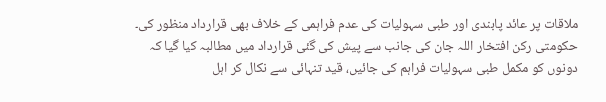ملاقات پر عائد پابندی اور طبی سہولیات کی عدم فراہمی کے خلاف بھی قرارداد منظور کی۔ حکومتی رکن افتخار اللہ جان کی جانب سے پیش کی گئی قرارداد میں مطالبہ کیا گیا کہ دونوں کو مکمل طبی سہولیات فراہم کی جائیں، قید تنہائی سے نکال کر اہل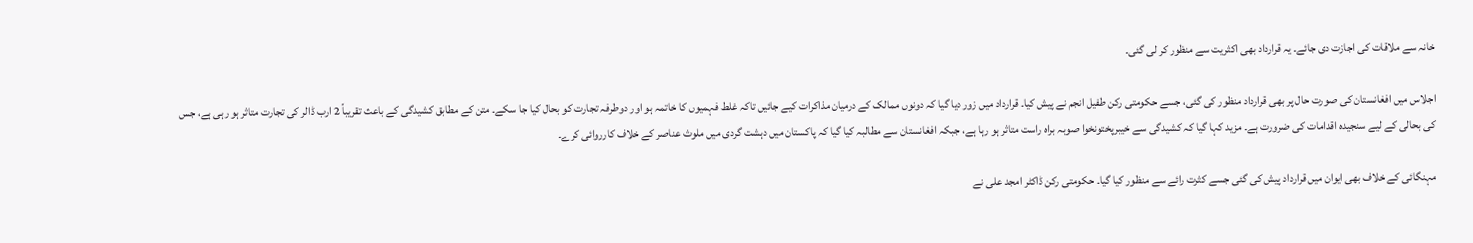خانہ سے ملاقات کی اجازت دی جائے۔ یہ قرارداد بھی اکثریت سے منظور کر لی گئی۔

اجلاس میں افغانستان کی صورت حال پر بھی قرارداد منظور کی گئی، جسے حکومتی رکن طفیل انجم نے پیش کیا۔ قرارداد میں زور دیا گیا کہ دونوں ممالک کے درمیان مذاکرات کیے جائیں تاکہ غلط فہمیوں کا خاتمہ ہو اور دوطرفہ تجارت کو بحال کیا جا سکے۔ متن کے مطابق کشیدگی کے باعث تقریباً 2 ارب ڈالر کی تجارت متاثر ہو رہی ہے، جس کی بحالی کے لیے سنجیدہ اقدامات کی ضرورت ہے۔ مزید کہا گیا کہ کشیدگی سے خیبرپختونخوا صوبہ براہ راست متاثر ہو رہا ہے، جبکہ افغانستان سے مطالبہ کیا گیا کہ پاکستان میں دہشت گردی میں ملوث عناصر کے خلاف کارروائی کرے۔

مہنگائی کے خلاف بھی ایوان میں قرارداد پیش کی گئی جسے کثرت رائے سے منظور کیا گیا۔ حکومتی رکن ڈاکٹر امجد علی نے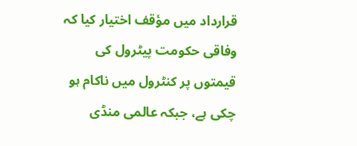قرارداد میں مؤقف اختیار کیا کہ وفاقی حکومت پیٹرول کی قیمتوں پر کنٹرول میں ناکام ہو چکی ہے، جبکہ عالمی منڈی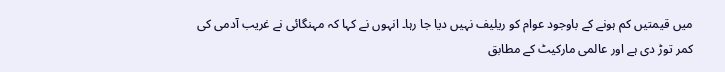میں قیمتیں کم ہونے کے باوجود عوام کو ریلیف نہیں دیا جا رہا۔ انہوں نے کہا کہ مہنگائی نے غریب آدمی کی کمر توڑ دی ہے اور عالمی مارکیٹ کے مطابق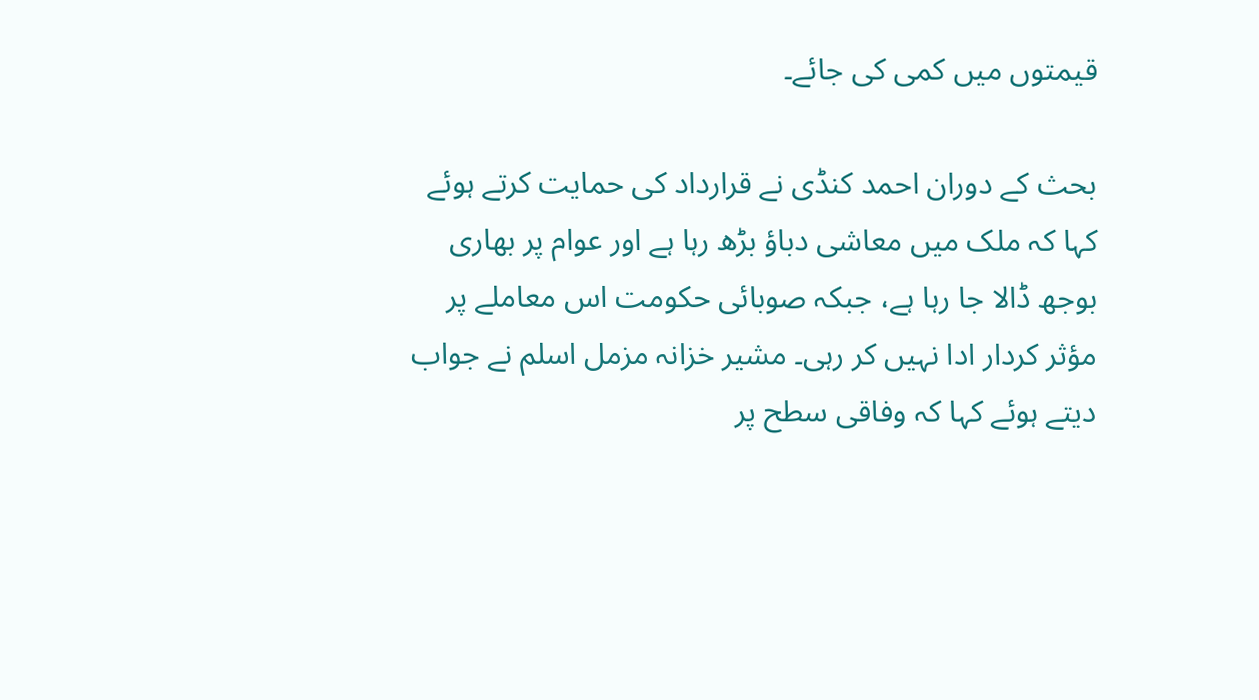قیمتوں میں کمی کی جائے۔

بحث کے دوران احمد کنڈی نے قرارداد کی حمایت کرتے ہوئے کہا کہ ملک میں معاشی دباؤ بڑھ رہا ہے اور عوام پر بھاری بوجھ ڈالا جا رہا ہے، جبکہ صوبائی حکومت اس معاملے پر مؤثر کردار ادا نہیں کر رہی۔ مشیر خزانہ مزمل اسلم نے جواب دیتے ہوئے کہا کہ وفاقی سطح پر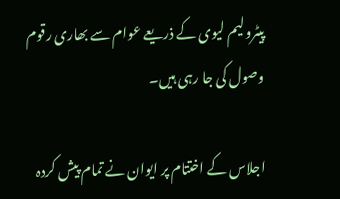پیٹرولیم لیوی کے ذریعے عوام سے بھاری رقوم وصول کی جا رہی ہیں۔

اجلاس کے اختتام پر ایوان نے تمام پیش کردہ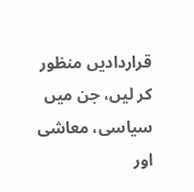قراردادیں منظور کر لیں، جن میں سیاسی، معاشی اور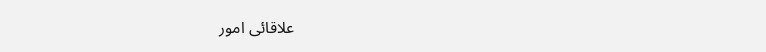علاقائی امور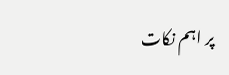پر اہم نکات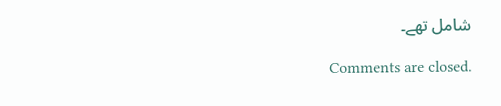شامل تھے۔

Comments are closed.